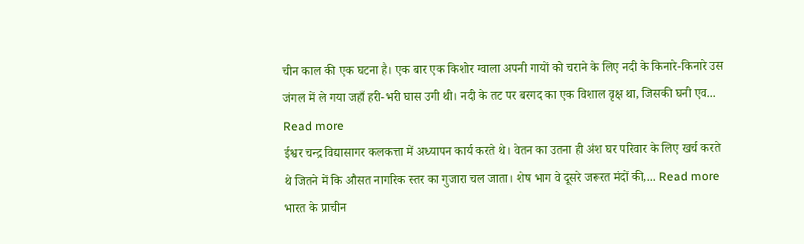चीन काल की एक घटना है। एक बार एक किशोर ग्वाला अपनी गायों को चराने के लिए नदी के किनारे-किनारे उस जंगल में ले गया जहाँ हरी-भरी घास उगी थी। नदी के तट पर बरगद का एक विशाल वृक्ष था, जिसकी घनी एव... Read more
ईश्वर चन्द्र विद्यासागर कलकत्ता में अध्यापन कार्य करते थे। वेतन का उतना ही अंश घर परिवार के लिए खर्च करते थे जितने में कि औसत नागरिक स्तर का गुजारा चल जाता। शेष भाग वे दूसरे जरूरत मंदों की,... Read more
भारत के प्राचीन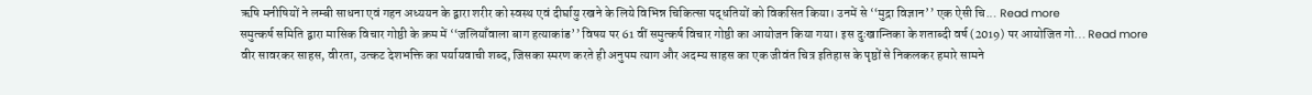ऋषि मनीषियों ने लम्बी साधना एवं गहन अध्ययन के द्वारा शरीर को स्वस्थ एवं दीर्घायु रखने के लिये विभिन्न चिकित्सा पद्धतियों को विकसित किया। उनमें से ‘‘मुद्रा विज्ञान’’ एक ऐसी चि... Read more
समुत्कर्ष समिति द्वारा मासिक विचार गोष्ठी के क्रम में ‘‘जलियाँवाला बाग हत्याकांड’’ विषय पर 61 वीं समुत्कर्ष विचार गोष्ठी का आयोजन किया गया। इस दुःखान्तिका के शताब्दी वर्ष (2019) पर आयोजित गो... Read more
वीर सावरकर साहस, वीरता, उत्कट देशभक्ति का पर्यायवाची शब्द, जिसका स्मरण करते ही अनुपम त्याग और अदम्य साहस का एक जीवंत चित्र इतिहास के पृष्ठों से निकलकर हमारे सामने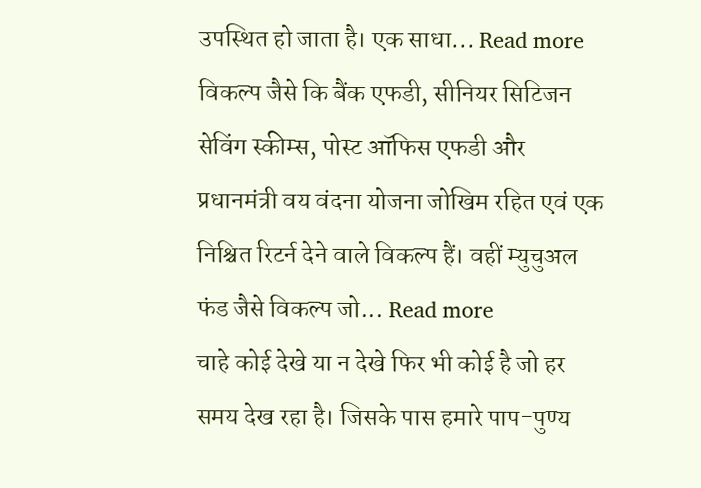उपस्थित हो जाता है। एक साधा... Read more
विकल्प जैसे कि बैंक एफडी, सीनियर सिटिजन सेविंग स्कीम्स, पोस्ट ऑफिस एफडी और प्रधानमंत्री वय वंदना योजना जोखिम रहित एवं एक निश्चित रिटर्न देने वाले विकल्प हैं। वहीं म्युचुअल फंड जैसे विकल्प जो... Read more
चाहे कोई देखे या न देखे फिर भी कोई है जो हर समय देख रहा है। जिसके पास हमारे पाप-पुण्य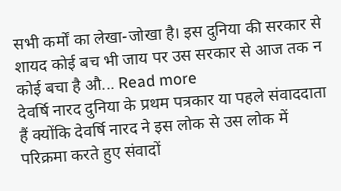सभी कर्मों का लेखा-जोखा है। इस दुनिया की सरकार से शायद कोई बच भी जाय पर उस सरकार से आज तक न कोई बचा है औ... Read more
देवर्षि नारद दुनिया के प्रथम पत्रकार या पहले संवाददाता हैं क्योंकि देवर्षि नारद ने इस लोक से उस लोक में परिक्रमा करते हुए संवादों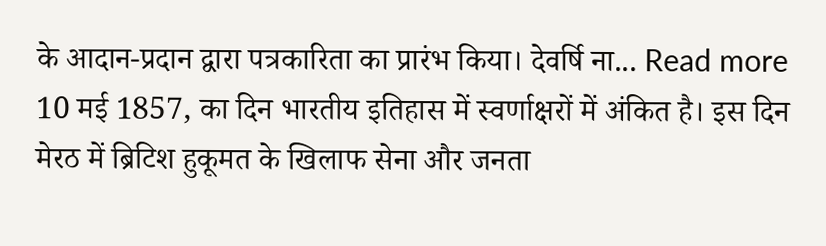के आदान-प्रदान द्वारा पत्रकारिता का प्रारंभ किया। देवर्षि ना... Read more
10 मई 1857, का दिन भारतीय इतिहास में स्वर्णाक्षरों में अंकित है। इस दिन मेरठ में ब्रिटिश हुकूमत के खिलाफ सेना और जनता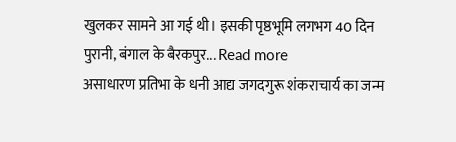खुलकर सामने आ गई थी। इसकी पृष्ठभूमि लगभग 40 दिन पुरानी, बंगाल के बैरकपुर... Read more
असाधारण प्रतिभा के धनी आद्य जगदगुरू शंकराचार्य का जन्म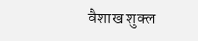वैशाख शुक्ल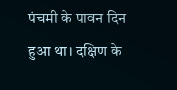पंचमी के पावन दिन हुआ था। दक्षिण के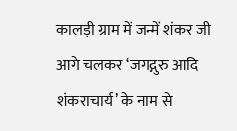कालड़ी ग्राम में जन्में शंकर जी आगे चलकर ‘जगद्गुरु आदि शंकराचार्य’ के नाम से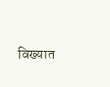विख्यात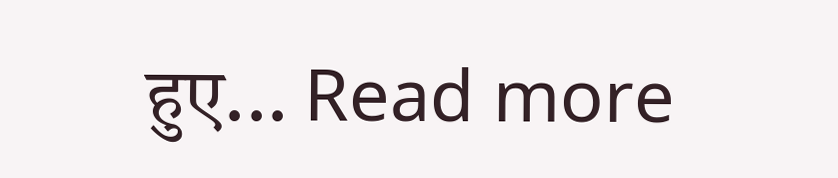हुए... Read more